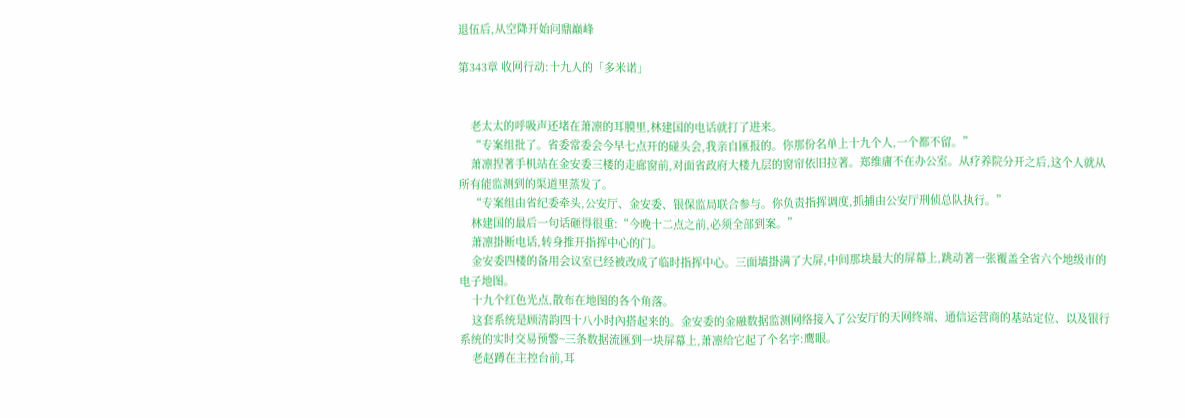退伍后,从空降开始问鼎巅峰

第343章 收网行动:十九人的「多米诺」


    老太太的呼吸声还堵在萧凛的耳膜里,林建国的电话就打了进来。
    “专案组批了。省委常委会今早七点开的碰头会,我亲自匯报的。你那份名单上十九个人,一个都不留。”
    萧凛捏著手机站在金安委三楼的走廊窗前,对面省政府大楼九层的窗帘依旧拉著。郑维庸不在办公室。从疗养院分开之后,这个人就从所有能监测到的渠道里蒸发了。
    “专案组由省纪委牵头,公安厅、金安委、银保监局联合参与。你负责指挥调度,抓捕由公安厅刑侦总队执行。”
    林建国的最后一句话砸得很重:“今晚十二点之前,必须全部到案。”
    萧凛掛断电话,转身推开指挥中心的门。
    金安委四楼的备用会议室已经被改成了临时指挥中心。三面墙掛满了大屏,中间那块最大的屏幕上,跳动著一张覆盖全省六个地级市的电子地图。
    十九个红色光点,散布在地图的各个角落。
    这套系统是顾清韵四十八小时內搭起来的。金安委的金融数据监测网络接入了公安厅的天网终端、通信运营商的基站定位、以及银行系统的实时交易预警~三条数据流匯到一块屏幕上,萧凛给它起了个名字:鹰眼。
    老赵蹲在主控台前,耳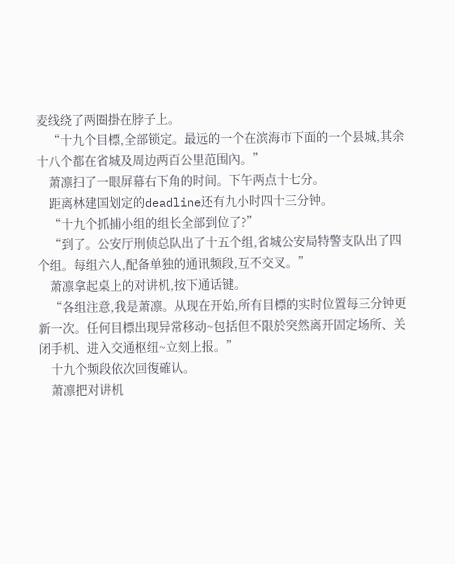麦线绕了两圈掛在脖子上。
    “十九个目標,全部锁定。最远的一个在滨海市下面的一个县城,其余十八个都在省城及周边两百公里范围內。”
    萧凛扫了一眼屏幕右下角的时间。下午两点十七分。
    距离林建国划定的deadline还有九小时四十三分钟。
    “十九个抓捕小组的组长全部到位了?”
    “到了。公安厅刑侦总队出了十五个组,省城公安局特警支队出了四个组。每组六人,配备单独的通讯频段,互不交叉。”
    萧凛拿起桌上的对讲机,按下通话键。
    “各组注意,我是萧凛。从现在开始,所有目標的实时位置每三分钟更新一次。任何目標出现异常移动~包括但不限於突然离开固定场所、关闭手机、进入交通枢纽~立刻上报。”
    十九个频段依次回復確认。
    萧凛把对讲机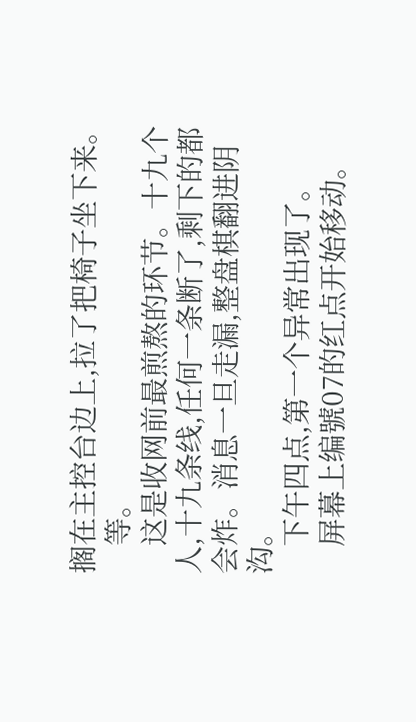搁在主控台边上,拉了把椅子坐下来。
    等。
    这是收网前最煎熬的环节。十九个人,十九条线,任何一条断了,剩下的都会炸。消息一旦走漏,整盘棋翻进阴沟。
    下午四点,第一个异常出现了。
    屏幕上编號07的红点开始移动。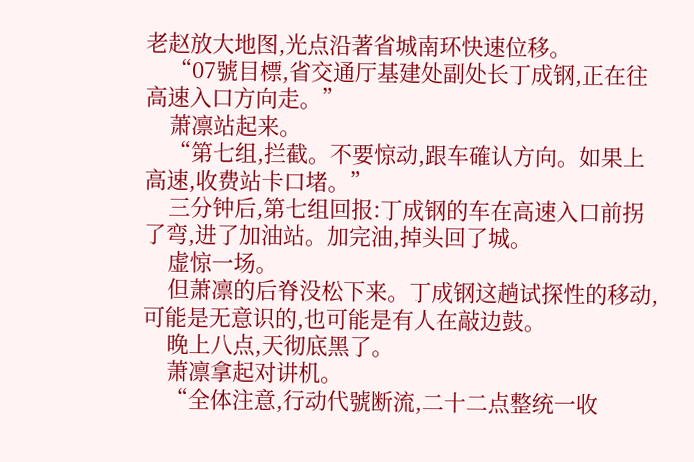老赵放大地图,光点沿著省城南环快速位移。
    “07號目標,省交通厅基建处副处长丁成钢,正在往高速入口方向走。”
    萧凛站起来。
    “第七组,拦截。不要惊动,跟车確认方向。如果上高速,收费站卡口堵。”
    三分钟后,第七组回报:丁成钢的车在高速入口前拐了弯,进了加油站。加完油,掉头回了城。
    虚惊一场。
    但萧凛的后脊没松下来。丁成钢这趟试探性的移动,可能是无意识的,也可能是有人在敲边鼓。
    晚上八点,天彻底黑了。
    萧凛拿起对讲机。
    “全体注意,行动代號断流,二十二点整统一收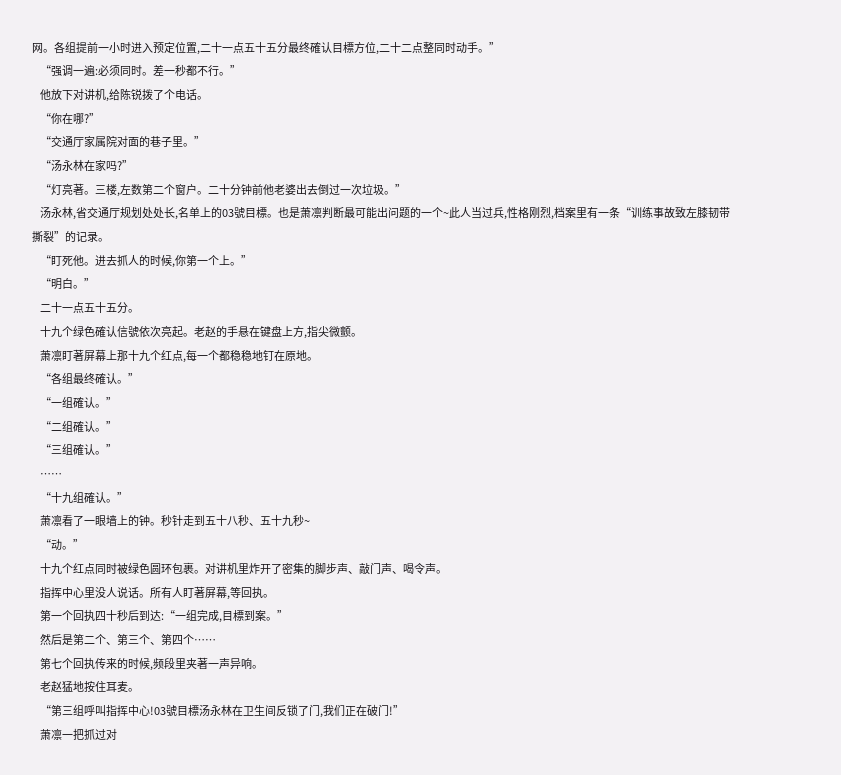网。各组提前一小时进入预定位置,二十一点五十五分最终確认目標方位,二十二点整同时动手。”
    “强调一遍:必须同时。差一秒都不行。”
    他放下对讲机,给陈锐拨了个电话。
    “你在哪?”
    “交通厅家属院对面的巷子里。”
    “汤永林在家吗?”
    “灯亮著。三楼,左数第二个窗户。二十分钟前他老婆出去倒过一次垃圾。”
    汤永林,省交通厅规划处处长,名单上的03號目標。也是萧凛判断最可能出问题的一个~此人当过兵,性格刚烈,档案里有一条“训练事故致左膝韧带撕裂”的记录。
    “盯死他。进去抓人的时候,你第一个上。”
    “明白。”
    二十一点五十五分。
    十九个绿色確认信號依次亮起。老赵的手悬在键盘上方,指尖微颤。
    萧凛盯著屏幕上那十九个红点,每一个都稳稳地钉在原地。
    “各组最终確认。”
    “一组確认。”
    “二组確认。”
    “三组確认。”
    ……
    “十九组確认。”
    萧凛看了一眼墙上的钟。秒针走到五十八秒、五十九秒~
    “动。”
    十九个红点同时被绿色圆环包裹。对讲机里炸开了密集的脚步声、敲门声、喝令声。
    指挥中心里没人说话。所有人盯著屏幕,等回执。
    第一个回执四十秒后到达:“一组完成,目標到案。”
    然后是第二个、第三个、第四个……
    第七个回执传来的时候,频段里夹著一声异响。
    老赵猛地按住耳麦。
    “第三组呼叫指挥中心!03號目標汤永林在卫生间反锁了门,我们正在破门!”
    萧凛一把抓过对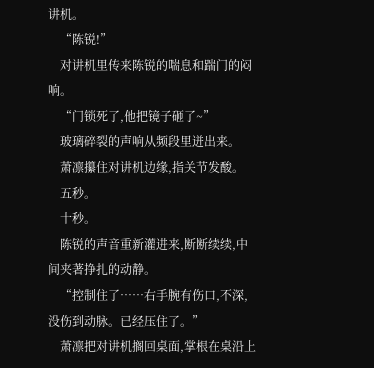讲机。
    “陈锐!”
    对讲机里传来陈锐的喘息和踹门的闷响。
    “门锁死了,他把镜子砸了~”
    玻璃碎裂的声响从频段里迸出来。
    萧凛攥住对讲机边缘,指关节发酸。
    五秒。
    十秒。
    陈锐的声音重新灌进来,断断续续,中间夹著挣扎的动静。
    “控制住了……右手腕有伤口,不深,没伤到动脉。已经压住了。”
    萧凛把对讲机搁回桌面,掌根在桌沿上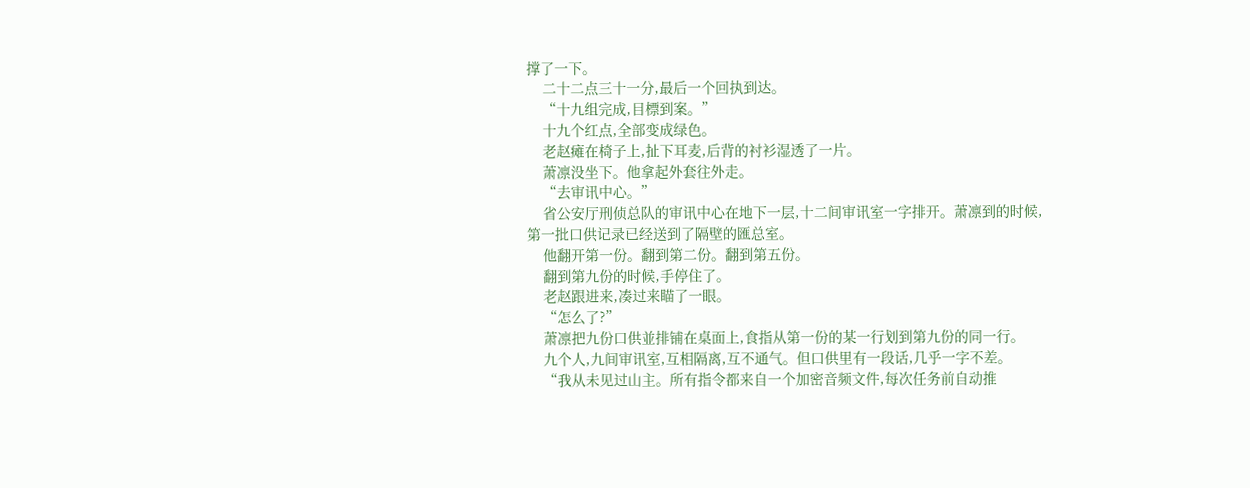撑了一下。
    二十二点三十一分,最后一个回执到达。
    “十九组完成,目標到案。”
    十九个红点,全部变成绿色。
    老赵瘫在椅子上,扯下耳麦,后背的衬衫湿透了一片。
    萧凛没坐下。他拿起外套往外走。
    “去审讯中心。”
    省公安厅刑侦总队的审讯中心在地下一层,十二间审讯室一字排开。萧凛到的时候,第一批口供记录已经送到了隔壁的匯总室。
    他翻开第一份。翻到第二份。翻到第五份。
    翻到第九份的时候,手停住了。
    老赵跟进来,凑过来瞄了一眼。
    “怎么了?”
    萧凛把九份口供並排铺在桌面上,食指从第一份的某一行划到第九份的同一行。
    九个人,九间审讯室,互相隔离,互不通气。但口供里有一段话,几乎一字不差。
    “我从未见过山主。所有指令都来自一个加密音频文件,每次任务前自动推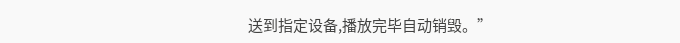送到指定设备,播放完毕自动销毁。”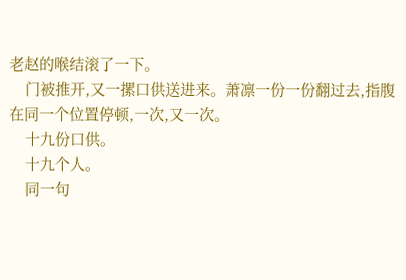老赵的喉结滚了一下。
    门被推开,又一摞口供送进来。萧凛一份一份翻过去,指腹在同一个位置停顿,一次,又一次。
    十九份口供。
    十九个人。
    同一句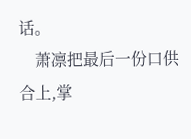话。
    萧凛把最后一份口供合上,掌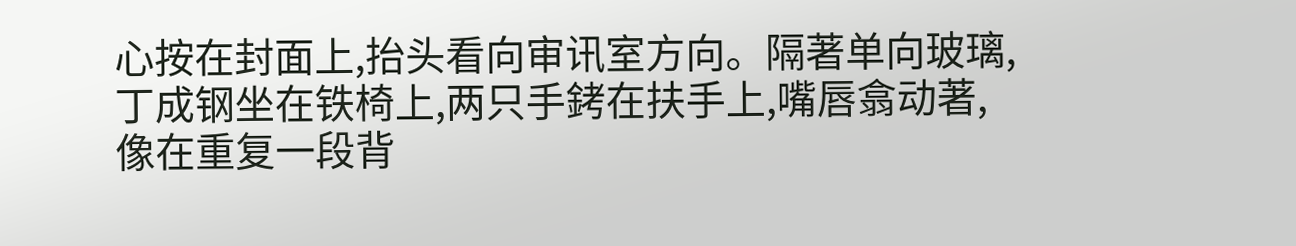心按在封面上,抬头看向审讯室方向。隔著单向玻璃,丁成钢坐在铁椅上,两只手銬在扶手上,嘴唇翕动著,像在重复一段背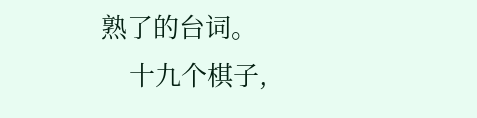熟了的台词。
    十九个棋子,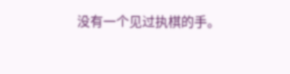没有一个见过执棋的手。